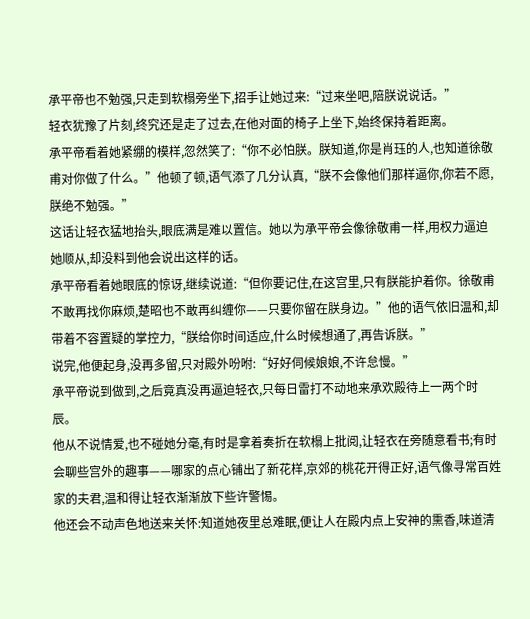承平帝也不勉强,只走到软榻旁坐下,招手让她过来:“过来坐吧,陪朕说说话。”
轻衣犹豫了片刻,终究还是走了过去,在他对面的椅子上坐下,始终保持着距离。
承平帝看着她紧绷的模样,忽然笑了:“你不必怕朕。朕知道,你是肖珏的人,也知道徐敬甫对你做了什么。”他顿了顿,语气添了几分认真,“朕不会像他们那样逼你,你若不愿,朕绝不勉强。”
这话让轻衣猛地抬头,眼底满是难以置信。她以为承平帝会像徐敬甫一样,用权力逼迫她顺从,却没料到他会说出这样的话。
承平帝看着她眼底的惊讶,继续说道:“但你要记住,在这宫里,只有朕能护着你。徐敬甫不敢再找你麻烦,楚昭也不敢再纠缠你——只要你留在朕身边。”他的语气依旧温和,却带着不容置疑的掌控力,“朕给你时间适应,什么时候想通了,再告诉朕。”
说完,他便起身,没再多留,只对殿外吩咐:“好好伺候娘娘,不许怠慢。”
承平帝说到做到,之后竟真没再逼迫轻衣,只每日雷打不动地来承欢殿待上一两个时辰。
他从不说情爱,也不碰她分毫,有时是拿着奏折在软榻上批阅,让轻衣在旁随意看书;有时会聊些宫外的趣事——哪家的点心铺出了新花样,京郊的桃花开得正好,语气像寻常百姓家的夫君,温和得让轻衣渐渐放下些许警惕。
他还会不动声色地送来关怀:知道她夜里总难眠,便让人在殿内点上安神的熏香,味道清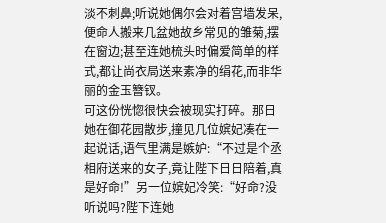淡不刺鼻;听说她偶尔会对着宫墙发呆,便命人搬来几盆她故乡常见的雏菊,摆在窗边;甚至连她梳头时偏爱简单的样式,都让尚衣局送来素净的绢花,而非华丽的金玉簪钗。
可这份恍惚很快会被现实打碎。那日她在御花园散步,撞见几位嫔妃凑在一起说话,语气里满是嫉妒:“不过是个丞相府送来的女子,竟让陛下日日陪着,真是好命!”另一位嫔妃冷笑:“好命?没听说吗?陛下连她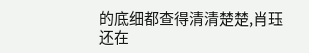的底细都查得清清楚楚,肖珏还在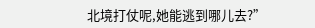北境打仗呢,她能逃到哪儿去?”